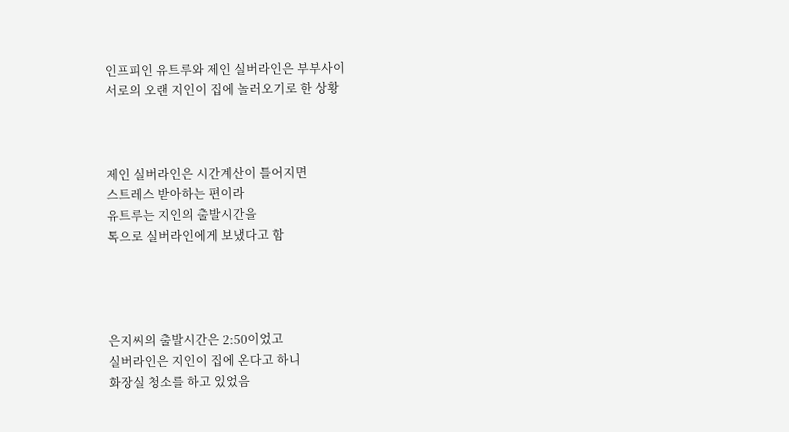인프피인 유트루와 제인 실버라인은 부부사이
서로의 오랜 지인이 집에 놀러오기로 한 상황



제인 실버라인은 시간계산이 틀어지면
스트레스 받아하는 편이라
유트루는 지인의 출발시간을
톡으로 실버라인에게 보냈다고 함




은지씨의 출발시간은 2:50이었고
실버라인은 지인이 집에 온다고 하니
화장실 청소를 하고 있었음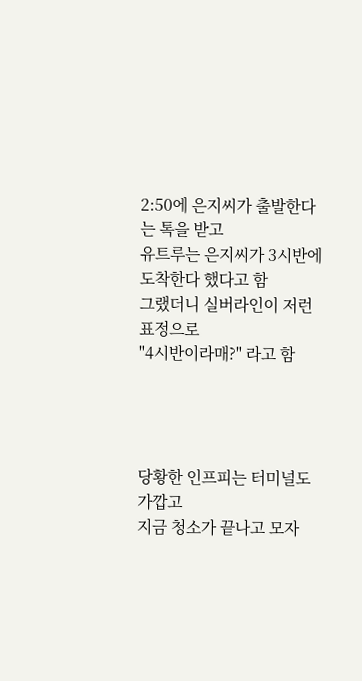2:50에 은지씨가 출발한다는 톡을 받고
유트루는 은지씨가 3시반에 도착한다 했다고 함
그랬더니 실버라인이 저런 표정으로
"4시반이라매?" 라고 함




당황한 인프피는 터미널도 가깝고
지금 청소가 끝나고 모자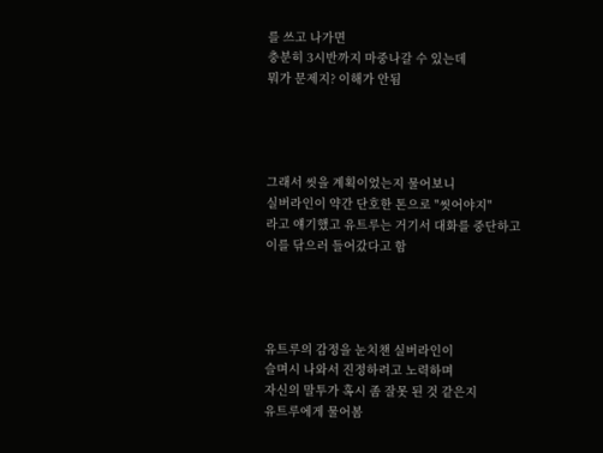를 쓰고 나가면
충분히 3시반까지 마중나갈 수 있는데
뭐가 문제지? 이해가 안됨




그래서 씻을 계획이었는지 물어보니
실버라인이 약간 단호한 톤으로 "씻어야지"
라고 얘기했고 유트루는 거기서 대화를 중단하고
이를 닦으러 들어갔다고 함




유트루의 감정을 눈치챈 실버라인이
슬며시 나와서 진정하려고 노력하며
자신의 말투가 혹시 좀 잘못 된 것 같은지
유트루에게 물어봄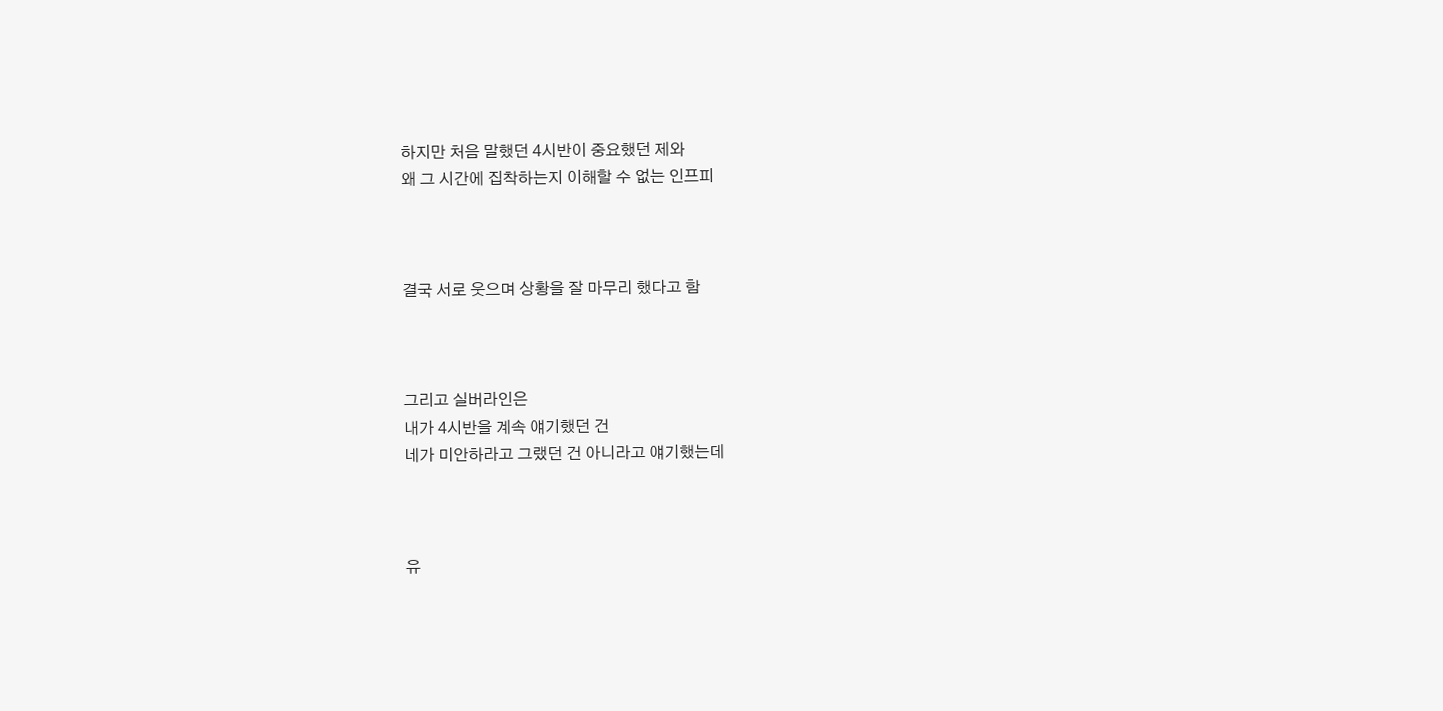하지만 처음 말했던 4시반이 중요했던 제와
왜 그 시간에 집착하는지 이해할 수 없는 인프피



결국 서로 웃으며 상황을 잘 마무리 했다고 함



그리고 실버라인은
내가 4시반을 계속 얘기했던 건
네가 미안하라고 그랬던 건 아니라고 얘기했는데



유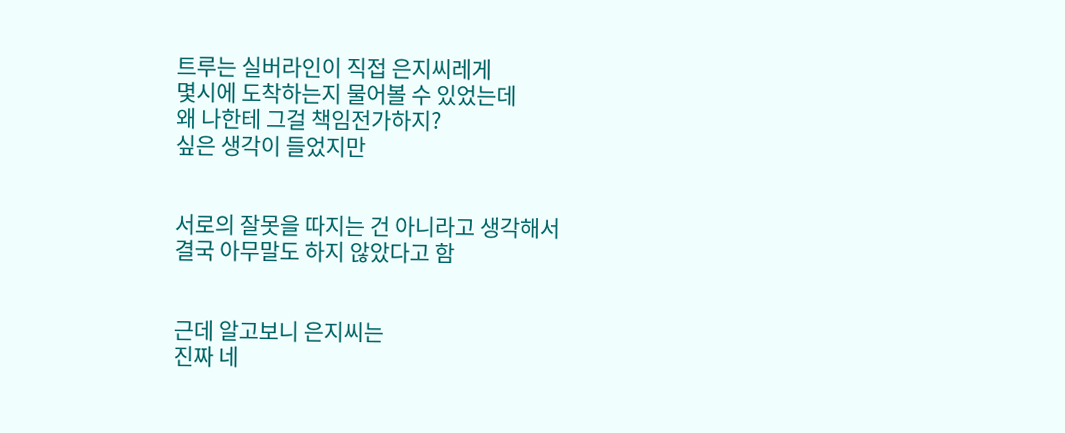트루는 실버라인이 직접 은지씨레게
몇시에 도착하는지 물어볼 수 있었는데
왜 나한테 그걸 책임전가하지?
싶은 생각이 들었지만


서로의 잘못을 따지는 건 아니라고 생각해서
결국 아무말도 하지 않았다고 함


근데 알고보니 은지씨는
진짜 네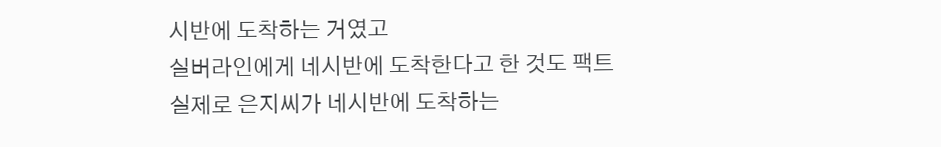시반에 도착하는 거였고
실버라인에게 네시반에 도착한다고 한 것도 팩트
실제로 은지씨가 네시반에 도착하는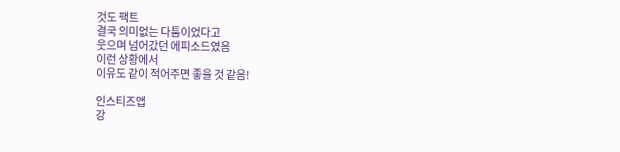것도 팩트
결국 의미없는 다툼이었다고
웃으며 넘어갔던 에피소드였음
이런 상황에서
이유도 같이 적어주면 좋을 것 같음!

인스티즈앱
강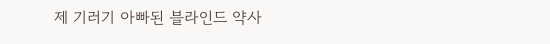제 기러기 아빠된 블라인드 약사